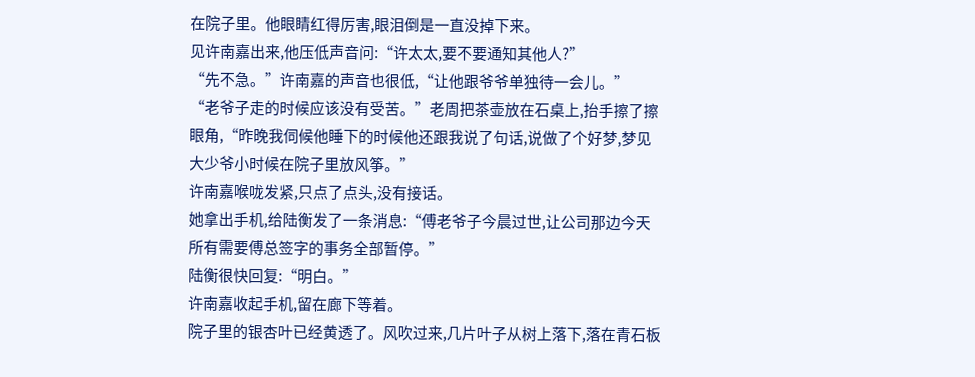在院子里。他眼睛红得厉害,眼泪倒是一直没掉下来。
见许南嘉出来,他压低声音问:“许太太,要不要通知其他人?”
“先不急。”许南嘉的声音也很低,“让他跟爷爷单独待一会儿。”
“老爷子走的时候应该没有受苦。”老周把茶壶放在石桌上,抬手擦了擦眼角,“昨晚我伺候他睡下的时候他还跟我说了句话,说做了个好梦,梦见大少爷小时候在院子里放风筝。”
许南嘉喉咙发紧,只点了点头,没有接话。
她拿出手机,给陆衡发了一条消息:“傅老爷子今晨过世,让公司那边今天所有需要傅总签字的事务全部暂停。”
陆衡很快回复:“明白。”
许南嘉收起手机,留在廊下等着。
院子里的银杏叶已经黄透了。风吹过来,几片叶子从树上落下,落在青石板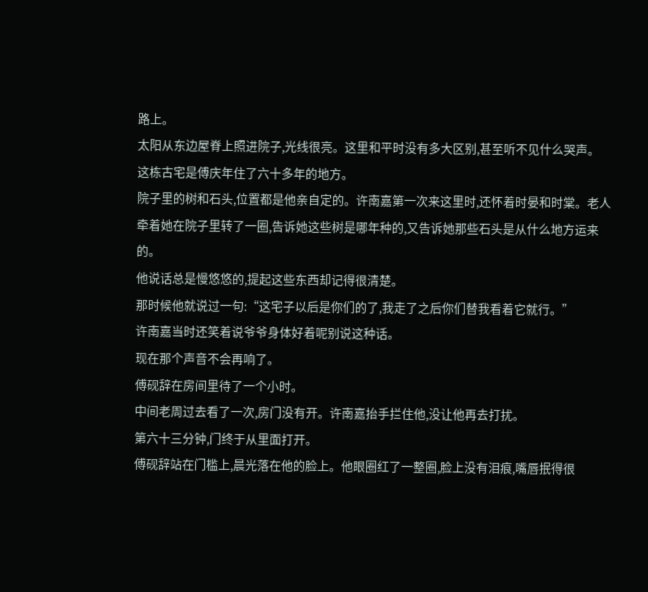路上。
太阳从东边屋脊上照进院子,光线很亮。这里和平时没有多大区别,甚至听不见什么哭声。
这栋古宅是傅庆年住了六十多年的地方。
院子里的树和石头,位置都是他亲自定的。许南嘉第一次来这里时,还怀着时晏和时棠。老人牵着她在院子里转了一圈,告诉她这些树是哪年种的,又告诉她那些石头是从什么地方运来的。
他说话总是慢悠悠的,提起这些东西却记得很清楚。
那时候他就说过一句:“这宅子以后是你们的了,我走了之后你们替我看着它就行。”
许南嘉当时还笑着说爷爷身体好着呢别说这种话。
现在那个声音不会再响了。
傅砚辞在房间里待了一个小时。
中间老周过去看了一次,房门没有开。许南嘉抬手拦住他,没让他再去打扰。
第六十三分钟,门终于从里面打开。
傅砚辞站在门槛上,晨光落在他的脸上。他眼圈红了一整圈,脸上没有泪痕,嘴唇抿得很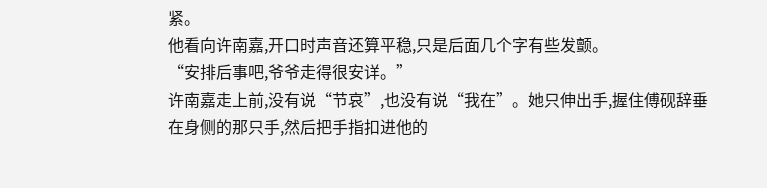紧。
他看向许南嘉,开口时声音还算平稳,只是后面几个字有些发颤。
“安排后事吧,爷爷走得很安详。”
许南嘉走上前,没有说“节哀”,也没有说“我在”。她只伸出手,握住傅砚辞垂在身侧的那只手,然后把手指扣进他的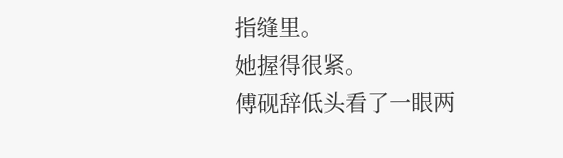指缝里。
她握得很紧。
傅砚辞低头看了一眼两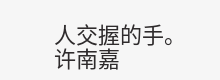人交握的手。
许南嘉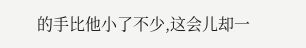的手比他小了不少,这会儿却一